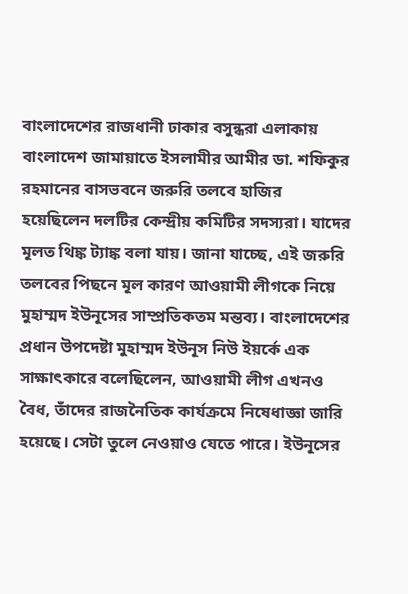বাংলাদেশের রাজধানী ঢাকার বসুন্ধরা এলাকায় বাংলাদেশ জামায়াতে ইসলামীর আমীর ডা. শফিকুর রহমানের বাসভবনে জরুরি তলবে হাজির হয়েছিলেন দলটির কেন্দ্রীয় কমিটির সদস্যরা। যাদের মূলত থিঙ্ক ট্যাঙ্ক বলা যায়। জানা যাচ্ছে, এই জরুরি তলবের পিছনে মূল কারণ আওয়ামী লীগকে নিয়ে মুহাম্মদ ইউনূসের সাম্প্রতিকতম মন্তব্য। বাংলাদেশের প্রধান উপদেষ্টা মুহাম্মদ ইউনূস নিউ ইয়র্কে এক সাক্ষাৎকারে বলেছিলেন, আওয়ামী লীগ এখনও বৈধ, তাঁদের রাজনৈতিক কার্যক্রমে নিষেধাজ্ঞা জারি হয়েছে। সেটা তুলে নেওয়াও যেতে পারে। ইউনূসের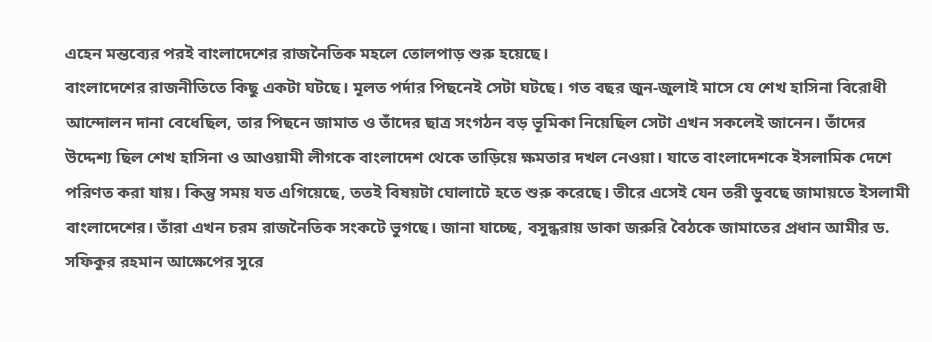এহেন মন্তব্যের পরই বাংলাদেশের রাজনৈতিক মহলে তোলপাড় শুরু হয়েছে।
বাংলাদেশের রাজনীতিতে কিছু একটা ঘটছে। মূলত পর্দার পিছনেই সেটা ঘটছে। গত বছর জুন-জুলাই মাসে যে শেখ হাসিনা বিরোধী আন্দোলন দানা বেধেছিল, তার পিছনে জামাত ও তাঁদের ছাত্র সংগঠন বড় ভূমিকা নিয়েছিল সেটা এখন সকলেই জানেন। তাঁদের উদ্দেশ্য ছিল শেখ হাসিনা ও আওয়ামী লীগকে বাংলাদেশ থেকে তাড়িয়ে ক্ষমতার দখল নেওয়া। যাতে বাংলাদেশকে ইসলামিক দেশে পরিণত করা যায়। কিন্তু সময় যত এগিয়েছে, ততই বিষয়টা ঘোলাটে হতে শুরু করেছে। তীরে এসেই যেন তরী ডুবছে জামায়তে ইসলামী বাংলাদেশের। তাঁরা এখন চরম রাজনৈতিক সংকটে ভুগছে। জানা যাচ্ছে, বসুন্ধরায় ডাকা জরুরি বৈঠকে জামাতের প্রধান আমীর ড. সফিকুর রহমান আক্ষেপের সুরে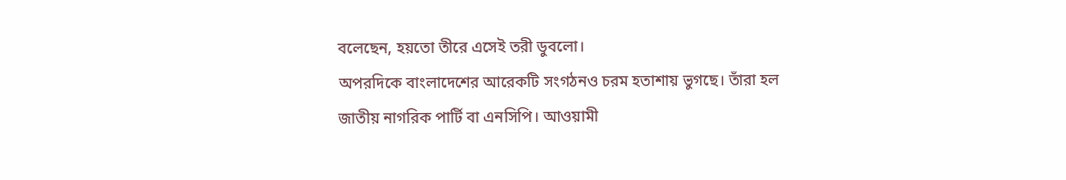বলেছেন, হয়তো তীরে এসেই তরী ডুবলো।
অপরদিকে বাংলাদেশের আরেকটি সংগঠনও চরম হতাশায় ভুগছে। তাঁরা হল জাতীয় নাগরিক পার্টি বা এনসিপি। আওয়ামী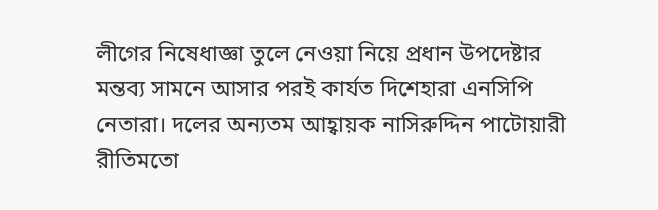লীগের নিষেধাজ্ঞা তুলে নেওয়া নিয়ে প্রধান উপদেষ্টার মন্তব্য সামনে আসার পরই কার্যত দিশেহারা এনসিপি নেতারা। দলের অন্যতম আহ্বায়ক নাসিরুদ্দিন পাটোয়ারী রীতিমতো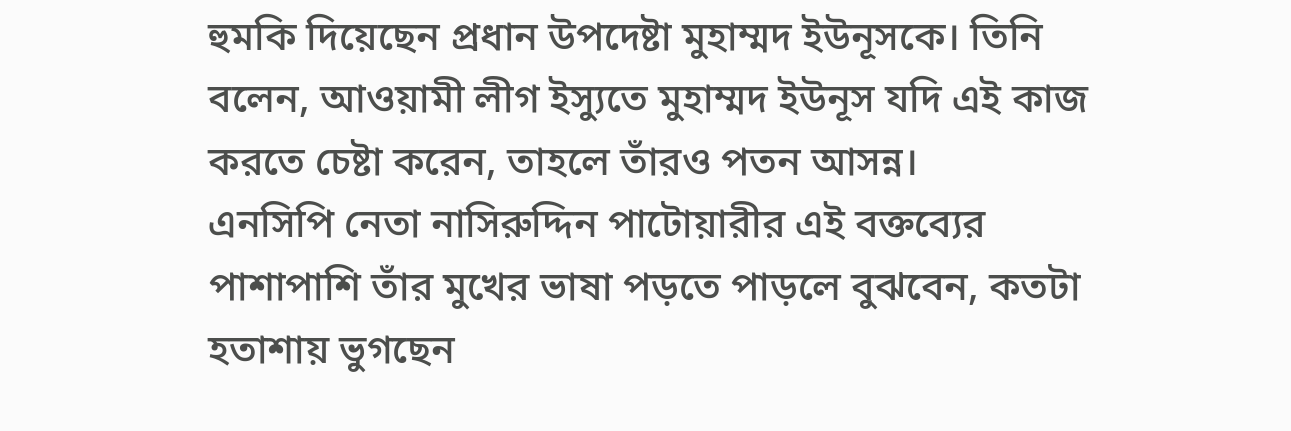হুমকি দিয়েছেন প্রধান উপদেষ্টা মুহাম্মদ ইউনূসকে। তিনি বলেন, আওয়ামী লীগ ইস্যুতে মুহাম্মদ ইউনূস যদি এই কাজ করতে চেষ্টা করেন, তাহলে তাঁরও পতন আসন্ন।
এনসিপি নেতা নাসিরুদ্দিন পাটোয়ারীর এই বক্তব্যের পাশাপাশি তাঁর মুখের ভাষা পড়তে পাড়লে বুঝবেন, কতটা হতাশায় ভুগছেন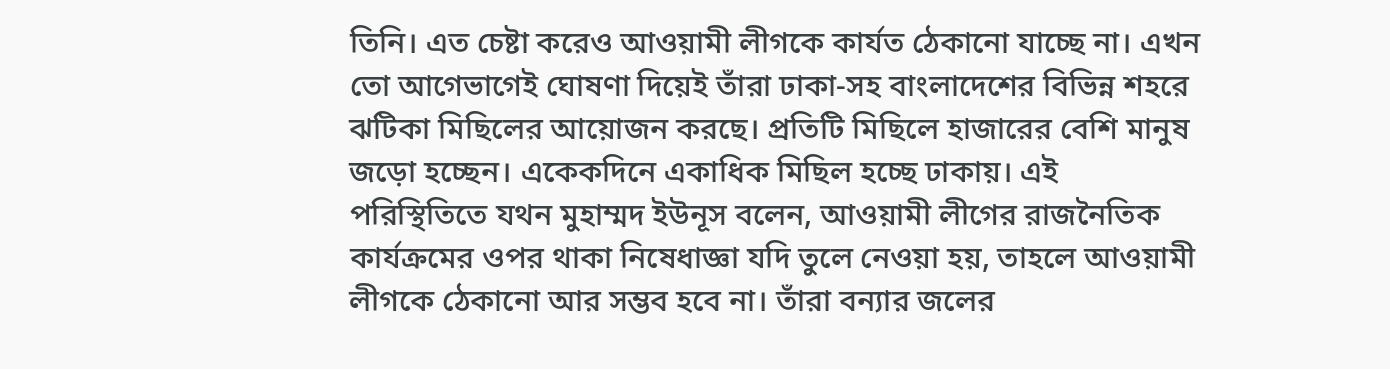তিনি। এত চেষ্টা করেও আওয়ামী লীগকে কার্যত ঠেকানো যাচ্ছে না। এখন তো আগেভাগেই ঘোষণা দিয়েই তাঁরা ঢাকা-সহ বাংলাদেশের বিভিন্ন শহরে ঝটিকা মিছিলের আয়োজন করছে। প্রতিটি মিছিলে হাজারের বেশি মানুষ জড়ো হচ্ছেন। একেকদিনে একাধিক মিছিল হচ্ছে ঢাকায়। এই পরিস্থিতিতে যথন মুহাম্মদ ইউনূস বলেন, আওয়ামী লীগের রাজনৈতিক কার্যক্রমের ওপর থাকা নিষেধাজ্ঞা যদি তুলে নেওয়া হয়, তাহলে আওয়ামী লীগকে ঠেকানো আর সম্ভব হবে না। তাঁরা বন্যার জলের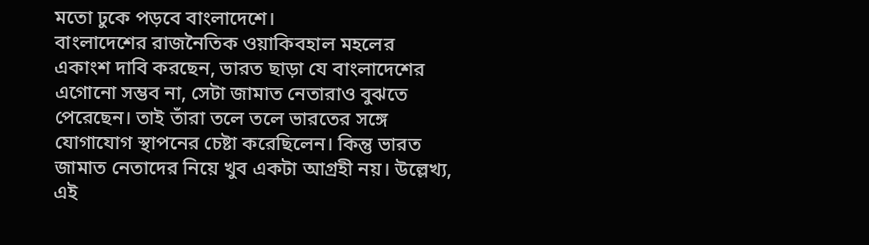মতো ঢুকে পড়বে বাংলাদেশে।
বাংলাদেশের রাজনৈতিক ওয়াকিবহাল মহলের একাংশ দাবি করছেন, ভারত ছাড়া যে বাংলাদেশের এগোনো সম্ভব না, সেটা জামাত নেতারাও বুঝতে পেরেছেন। তাই তাঁরা তলে তলে ভারতের সঙ্গে যোগাযোগ স্থাপনের চেষ্টা করেছিলেন। কিন্তু ভারত জামাত নেতাদের নিয়ে খুব একটা আগ্রহী নয়। উল্লেখ্য, এই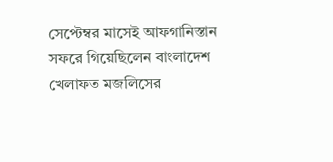সেপ্টেম্বর মাসেই আফগানিস্তান সফরে গিয়েছিলেন বাংলাদেশ খেলাফত মজলিসের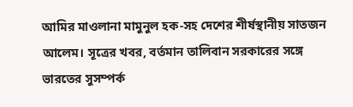আমির মাওলানা মামুনুল হক-সহ দেশের শীর্ষস্থানীয় সাতজন আলেম। সূত্রের খবর, বর্তমান তালিবান সরকারের সঙ্গে ভারতের সুসম্পর্ক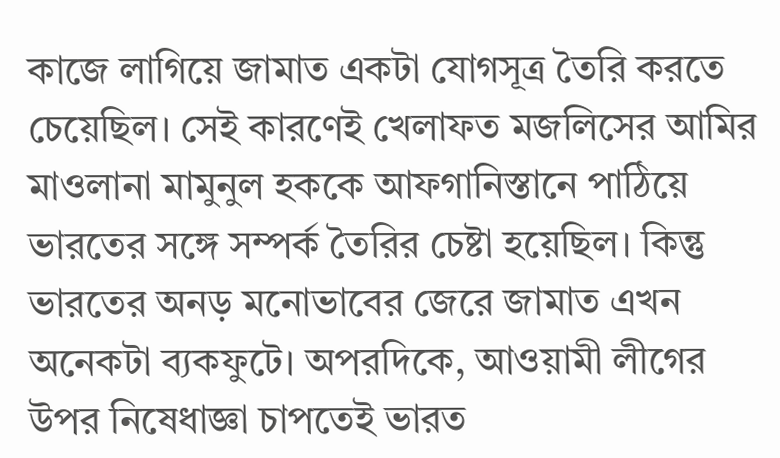কাজে লাগিয়ে জামাত একটা যোগসূত্র তৈরি করতে চেয়েছিল। সেই কারণেই খেলাফত মজলিসের আমির মাওলানা মামুনুল হককে আফগানিস্তানে পাঠিয়ে ভারতের সঙ্গে সম্পর্ক তৈরির চেষ্টা হয়েছিল। কিন্তু ভারতের অনড় মনোভাবের জেরে জামাত এখন অনেকটা ব্যকফুটে। অপরদিকে, আওয়ামী লীগের উপর নিষেধাজ্ঞা চাপতেই ভারত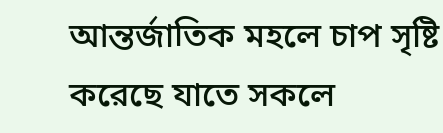আন্তর্জাতিক মহলে চাপ সৃষ্টি করেছে যাতে সকলে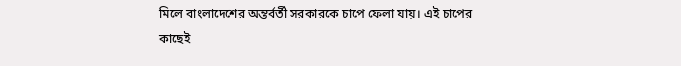মিলে বাংলাদেশের অন্তর্বর্তী সরকারকে চাপে ফেলা যায়। এই চাপের কাছেই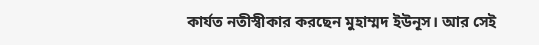কার্যত নতীস্বীকার করছেন মুহাম্মদ ইউনূস। আর সেই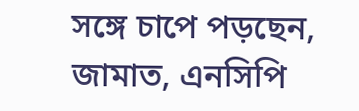সঙ্গে চাপে পড়ছেন, জামাত, এনসিপি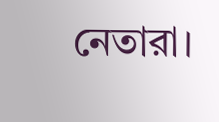নেতারা।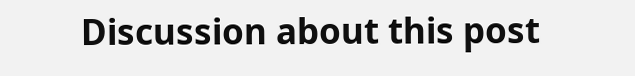Discussion about this post